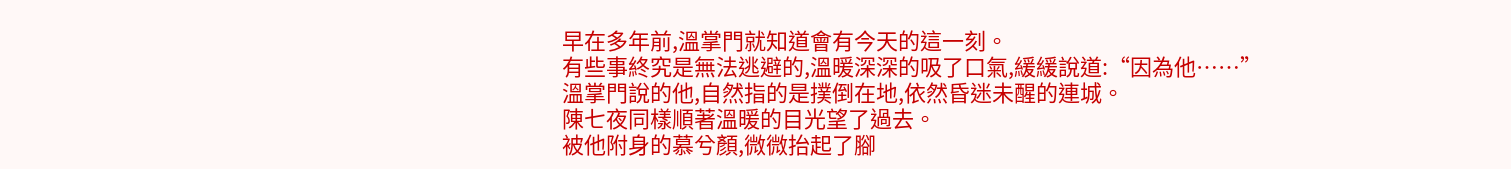早在多年前,溫掌門就知道會有今天的這一刻。
有些事終究是無法逃避的,溫暖深深的吸了口氣,緩緩說道:“因為他……”
溫掌門說的他,自然指的是撲倒在地,依然昏迷未醒的連城。
陳七夜同樣順著溫暖的目光望了過去。
被他附身的慕兮顏,微微抬起了腳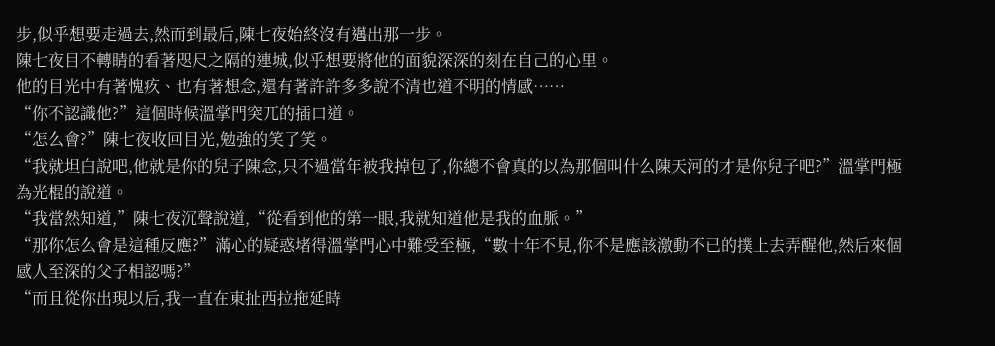步,似乎想要走過去,然而到最后,陳七夜始終沒有邁出那一步。
陳七夜目不轉睛的看著咫尺之隔的連城,似乎想要將他的面貌深深的刻在自己的心里。
他的目光中有著愧疚、也有著想念,還有著許許多多說不清也道不明的情感……
“你不認識他?”這個時候溫掌門突兀的插口道。
“怎么會?”陳七夜收回目光,勉強的笑了笑。
“我就坦白說吧,他就是你的兒子陳念,只不過當年被我掉包了,你總不會真的以為那個叫什么陳天河的才是你兒子吧?”溫掌門極為光棍的說道。
“我當然知道,”陳七夜沉聲說道,“從看到他的第一眼,我就知道他是我的血脈。”
“那你怎么會是這種反應?”滿心的疑惑堵得溫掌門心中難受至極,“數十年不見,你不是應該激動不已的撲上去弄醒他,然后來個感人至深的父子相認嗎?”
“而且從你出現以后,我一直在東扯西拉拖延時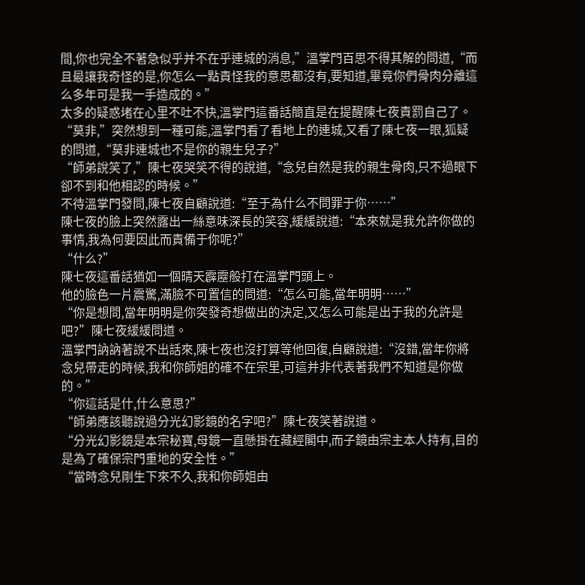間,你也完全不著急似乎并不在乎連城的消息,”溫掌門百思不得其解的問道,“而且最讓我奇怪的是,你怎么一點責怪我的意思都沒有,要知道,畢竟你們骨肉分離這么多年可是我一手造成的。”
太多的疑惑堵在心里不吐不快,溫掌門這番話簡直是在提醒陳七夜責罰自己了。
“莫非,”突然想到一種可能,溫掌門看了看地上的連城,又看了陳七夜一眼,狐疑的問道,“莫非連城也不是你的親生兒子?”
“師弟說笑了,”陳七夜哭笑不得的說道,“念兒自然是我的親生骨肉,只不過眼下卻不到和他相認的時候。”
不待溫掌門發問,陳七夜自顧說道:“至于為什么不問罪于你……”
陳七夜的臉上突然露出一絲意味深長的笑容,緩緩說道:“本來就是我允許你做的事情,我為何要因此而責備于你呢?”
“什么?”
陳七夜這番話猶如一個晴天霹靂般打在溫掌門頭上。
他的臉色一片震驚,滿臉不可置信的問道:“怎么可能,當年明明……”
“你是想問,當年明明是你突發奇想做出的決定,又怎么可能是出于我的允許是吧?”陳七夜緩緩問道。
溫掌門訥訥著說不出話來,陳七夜也沒打算等他回復,自顧說道:“沒錯,當年你將念兒帶走的時候,我和你師姐的確不在宗里,可這并非代表著我們不知道是你做的。”
“你這話是什,什么意思?”
“師弟應該聽說過分光幻影鏡的名字吧?”陳七夜笑著說道。
“分光幻影鏡是本宗秘寶,母鏡一直懸掛在藏經閣中,而子鏡由宗主本人持有,目的是為了確保宗門重地的安全性。”
“當時念兒剛生下來不久,我和你師姐由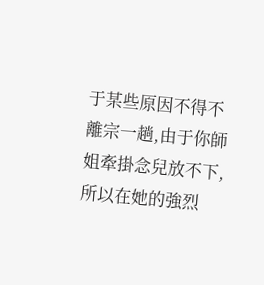于某些原因不得不離宗一趟,由于你師姐牽掛念兒放不下,所以在她的強烈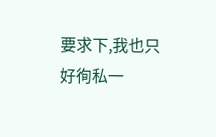要求下,我也只好徇私一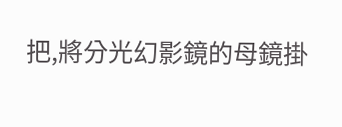把,將分光幻影鏡的母鏡掛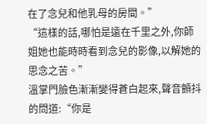在了念兒和他乳母的房間。”
“這樣的話,哪怕是遠在千里之外,你師姐她也能時時看到念兒的影像,以解她的思念之苦。”
溫掌門臉色漸漸變得蒼白起來,聲音顫抖的問道:“你是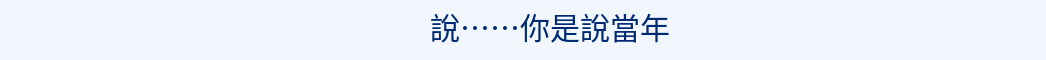說……你是說當年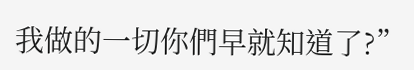我做的一切你們早就知道了?”